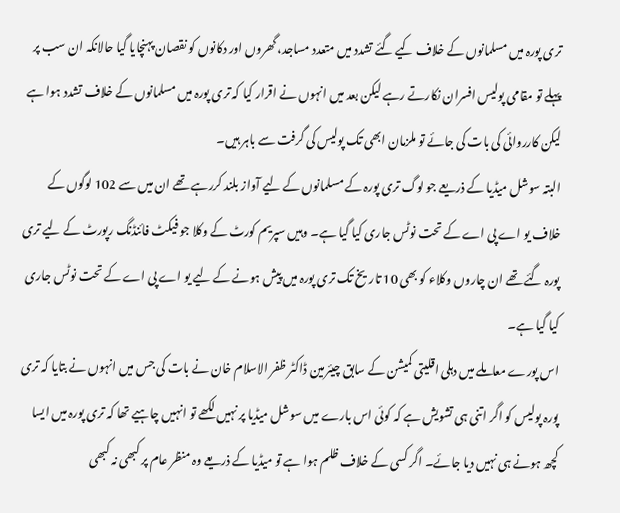تری پورہ میں مسلمانوں کے خلاف کیے گئے تشدد میں متعدد مساجد، گھروں اور دکانوں کو نقصان پہنچایا گیا حالانکہ ان سب پر پہلے تو مقامی پولیس افسران نکارتے رہے لیکن بعد میں انہوں نے اقرار کیا کہ تری پورہ میں مسلمانوں کے خلاف تشدد ہوا ہے لیکن کارروائی کی بات کی جائے تو ملزمان ابھی تک پولیس کی گرفت سے باہر ہیں۔
البتہ سوشل میڈیا کے ذریعے جو لوگ تری پورہ کے مسلمانوں کے لیے آواز بلند کررہے تھے ان میں سے 102 لوگوں کے خلاف یو اے پی اے کے تحت نوٹس جاری کیا گیا ہے۔ وہیں سپریم کورٹ کے وکلا جو فیکٹ فائنڈنگ رپورٹ کے لیے تری پورہ گئے تھے ان چاروں وکلاء کو بھی 10 تاریخ تک تری پورہ میں پیش ہونے کے لیے یو اے پی اے کے تحت نوٹس جاری کیا گیا ہے۔
اس پورے معاملے میں دہلی اقلیتی کمیشن کے سابق چیئرمین ڈاکٹر ظفر الاسلام خان نے بات کی جس میں انہوں نے بتایا کہ تری پورہ پولیس کو اگر اتنی ہی تشویش ہے کہ کوئی اس بارے میں سوشل میڈیا پر نہیں لکھے تو انہیں چاہیے تھا کہ تری پورہ میں ایسا کچھ ہونے ہی نہیں دیا جائے۔ اگر کسی کے خلاف ظلم ہوا ہے تو میڈیا کے ذریعے وہ منظر عام پر کبھی نہ کبھی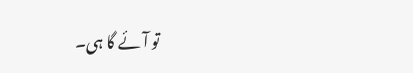تو آئے گا ہی۔